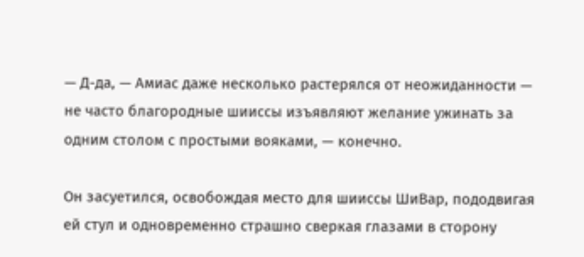— Д-да, — Амиас даже несколько растерялся от неожиданности — не часто благородные шииссы изъявляют желание ужинать за одним столом с простыми вояками, — конечно.

Он засуетился, освобождая место для шииссы ШиВар, пододвигая ей стул и одновременно страшно сверкая глазами в сторону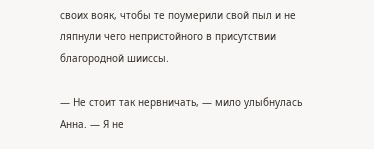своих вояк, чтобы те поумерили свой пыл и не ляпнули чего непристойного в присутствии благородной шииссы.

— Не стоит так нервничать, — мило улыбнулась Анна. — Я не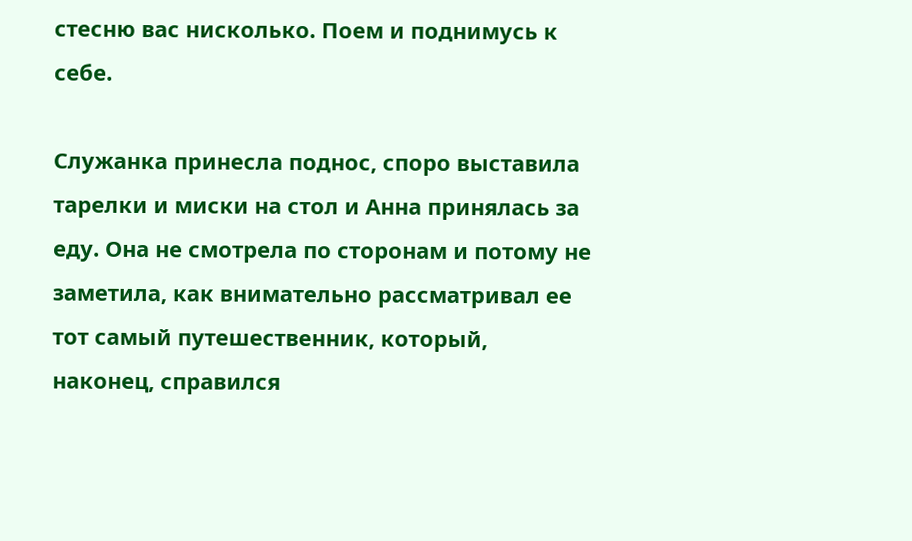стесню вас нисколько. Поем и поднимусь к себе.

Служанка принесла поднос, споро выставила тарелки и миски на стол и Анна принялась за еду. Она не смотрела по сторонам и потому не заметила, как внимательно рассматривал ее тот самый путешественник, который, наконец, справился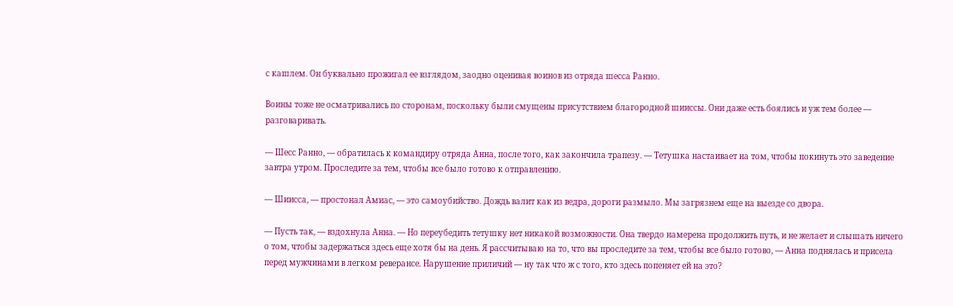с кашлем. Он буквально прожигал ее взглядом, заодно оценивая воинов из отряда шесса Ранно.

Воины тоже не осматривались по сторонам, поскольку были смущены присутствием благородной шииссы. Они даже есть боялись и уж тем более — разговаривать.

— Шесс Ранно, — обратилась к командиру отряда Анна, после того, как закончила трапезу. — Тетушка настаивает на том, чтобы покинуть это заведение завтра утром. Проследите за тем, чтобы все было готово к отправлению.

— Шиисса, — простонал Амиас, — это самоубийство. Дождь валит как из ведра, дороги размыло. Мы загрязнем еще на выезде со двора.

— Пусть так, — вздохнула Анна. — Но переубедить тетушку нет никакой возможности. Она твердо намерена продолжить путь, и не желает и слышать ничего о том, чтобы задержаться здесь еще хотя бы на день. Я рассчитываю на то, что вы проследите за тем, чтобы все было готово, — Анна поднялась и присела перед мужчинами в легком реверансе. Нарушение приличий — ну так что ж с того, кто здесь попеняет ей на это?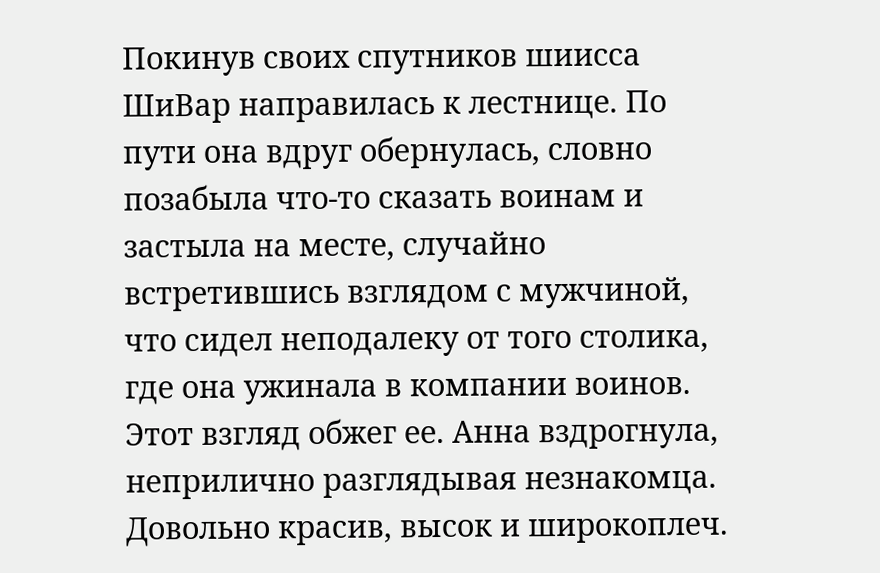Покинув своих спутников шиисса ШиВар направилась к лестнице. По пути она вдруг обернулась, словно позабыла что-то сказать воинам и застыла на месте, случайно встретившись взглядом с мужчиной, что сидел неподалеку от того столика, где она ужинала в компании воинов. Этот взгляд обжег ее. Анна вздрогнула, неприлично разглядывая незнакомца. Довольно красив, высок и широкоплеч.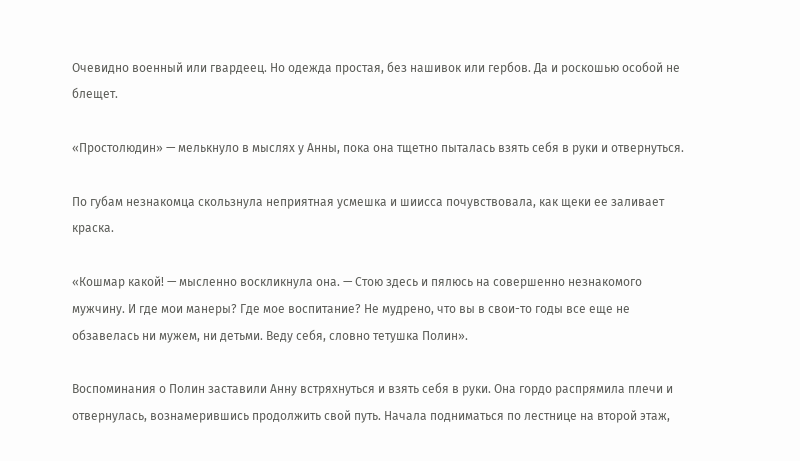Очевидно военный или гвардеец. Но одежда простая, без нашивок или гербов. Да и роскошью особой не блещет.

«Простолюдин» — мелькнуло в мыслях у Анны, пока она тщетно пыталась взять себя в руки и отвернуться.

По губам незнакомца скользнула неприятная усмешка и шиисса почувствовала, как щеки ее заливает краска.

«Кошмар какой! — мысленно воскликнула она. — Стою здесь и пялюсь на совершенно незнакомого мужчину. И где мои манеры? Где мое воспитание? Не мудрено, что вы в свои-то годы все еще не обзавелась ни мужем, ни детьми. Веду себя, словно тетушка Полин».

Воспоминания о Полин заставили Анну встряхнуться и взять себя в руки. Она гордо распрямила плечи и отвернулась, вознамерившись продолжить свой путь. Начала подниматься по лестнице на второй этаж,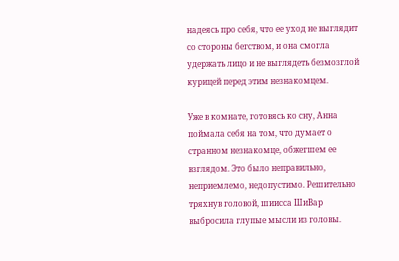надеясь про себя, что ее уход не выглядит со стороны бегством, и она смогла удержать лицо и не выглядеть безмозглой курицей перед этим незнакомцем.

Уже в комнате, готовясь ко сну, Анна поймала себя на том, что думает о странном незнакомце, обжегшем ее взглядом. Это было неправильно, неприемлемо, недопустимо. Решительно тряхнув головой, шиисса ШиВар выбросила глупые мысли из головы.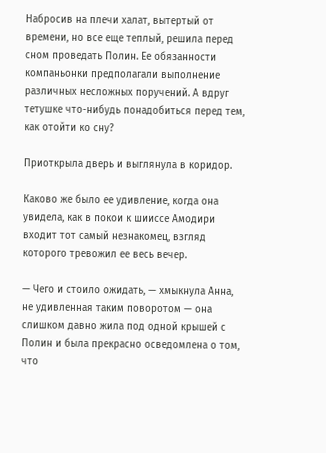Набросив на плечи халат, вытертый от времени, но все еще теплый, решила перед сном проведать Полин. Ее обязанности компаньонки предполагали выполнение различных несложных поручений. А вдруг тетушке что-нибудь понадобиться перед тем, как отойти ко сну?

Приоткрыла дверь и выглянула в коридор.

Каково же было ее удивление, когда она увидела, как в покои к шииссе Амодири входит тот самый незнакомец, взгляд которого тревожил ее весь вечер.

— Чего и стоило ожидать, — хмыкнула Анна, не удивленная таким поворотом — она слишком давно жила под одной крышей с Полин и была прекрасно осведомлена о том, что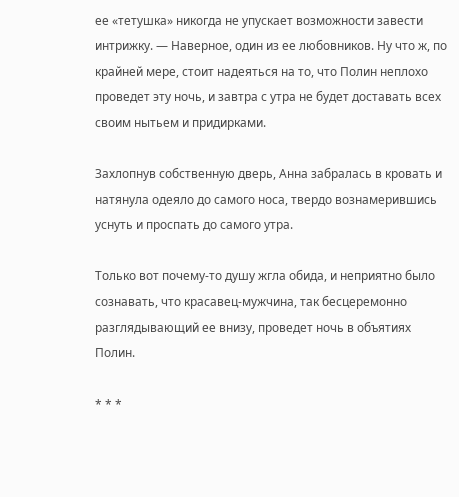ее «тетушка» никогда не упускает возможности завести интрижку. — Наверное, один из ее любовников. Ну что ж, по крайней мере, стоит надеяться на то, что Полин неплохо проведет эту ночь, и завтра с утра не будет доставать всех своим нытьем и придирками.

Захлопнув собственную дверь, Анна забралась в кровать и натянула одеяло до самого носа, твердо вознамерившись уснуть и проспать до самого утра.

Только вот почему-то душу жгла обида, и неприятно было сознавать, что красавец-мужчина, так бесцеремонно разглядывающий ее внизу, проведет ночь в объятиях Полин.

* * *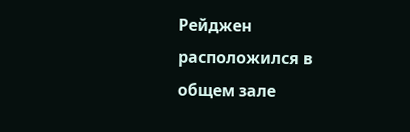Рейджен расположился в общем зале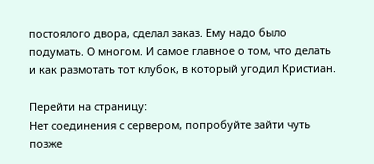постоялого двора, сделал заказ. Ему надо было подумать. О многом. И самое главное о том, что делать и как размотать тот клубок, в который угодил Кристиан.

Перейти на страницу:
Нет соединения с сервером, попробуйте зайти чуть позже